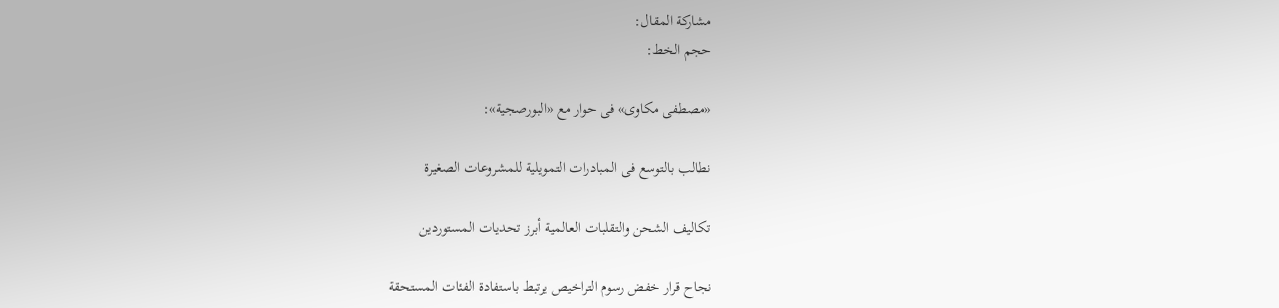مشاركة المقال:
حجم الخط:

«مصطفى مكاوى» فى حوار مع «البورصجية»:

نطالب بالتوسع فى المبادرات التمويلية للمشروعات الصغيرة

تكاليف الشحن والتقلبات العالمية أبرز تحديات المستوردين

نجاح قرار خفض رسوم التراخيص يرتبط باستفادة الفئات المستحقة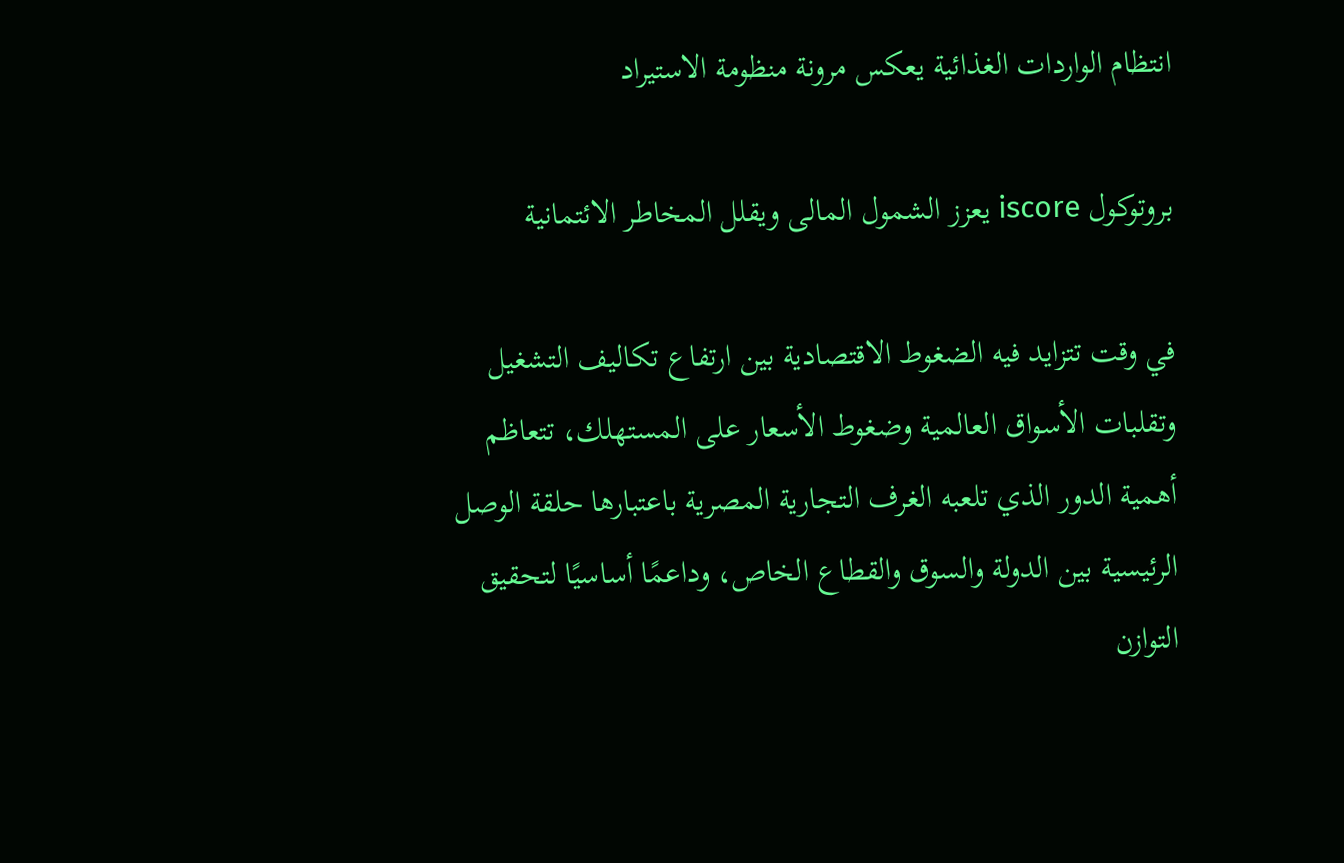انتظام الواردات الغذائية يعكس مرونة منظومة الاستيراد

بروتوكول iscore يعزز الشمول المالى ويقلل المخاطر الائتمانية

في وقت تتزايد فيه الضغوط الاقتصادية بين ارتفاع تكاليف التشغيل وتقلبات الأسواق العالمية وضغوط الأسعار على المستهلك، تتعاظم أهمية الدور الذي تلعبه الغرف التجارية المصرية باعتبارها حلقة الوصل الرئيسية بين الدولة والسوق والقطاع الخاص، وداعمًا أساسيًا لتحقيق التوازن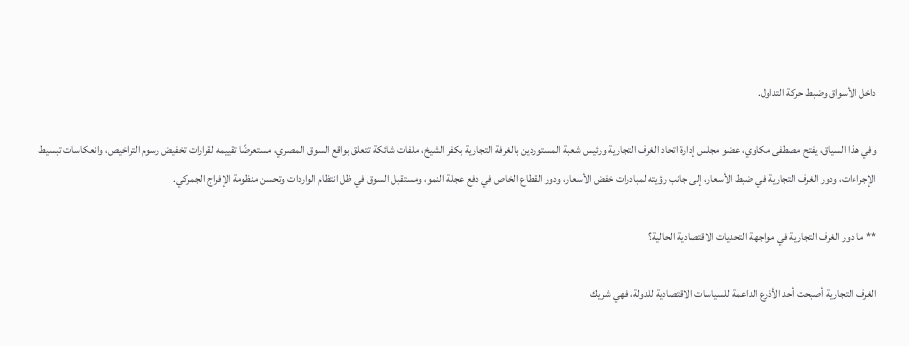داخل الأسواق وضبط حركة التداول.

وفي هذا السياق، يفتح مصطفى مكاوي، عضو مجلس إدارة اتحاد الغرف التجارية ورئيس شعبة المستوردين بالغرفة التجارية بكفر الشيخ، ملفات شائكة تتعلق بواقع السوق المصري، مستعرضًا تقييمه لقرارات تخفيض رسوم التراخيص، وانعكاسات تبسيط الإجراءات، ودور الغرف التجارية في ضبط الأسعار، إلى جانب رؤيته لمبادرات خفض الأسعار، ودور القطاع الخاص في دفع عجلة النمو، ومستقبل السوق في ظل انتظام الواردات وتحسن منظومة الإفراج الجمركي.

** ما دور الغرف التجارية في مواجهة التحديات الاقتصادية الحالية؟

الغرف التجارية أصبحت أحد الأذرع الداعمة للسياسات الاقتصادية للدولة، فهي شريك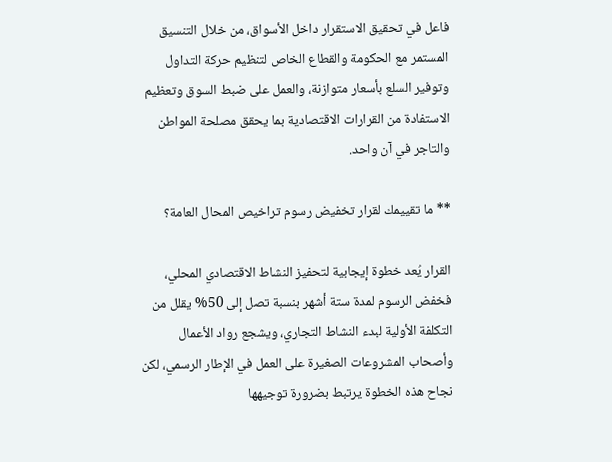فاعل في تحقيق الاستقرار داخل الأسواق، من خلال التنسيق المستمر مع الحكومة والقطاع الخاص لتنظيم حركة التداول وتوفير السلع بأسعار متوازنة، والعمل على ضبط السوق وتعظيم الاستفادة من القرارات الاقتصادية بما يحقق مصلحة المواطن والتاجر في آن واحد.

** ما تقييمك لقرار تخفيض رسوم تراخيص المحال العامة؟

القرار يُعد خطوة إيجابية لتحفيز النشاط الاقتصادي المحلي، فخفض الرسوم لمدة ستة أشهر بنسبة تصل إلى 50% يقلل من التكلفة الأولية لبدء النشاط التجاري، ويشجع رواد الأعمال وأصحاب المشروعات الصغيرة على العمل في الإطار الرسمي، لكن نجاح هذه الخطوة يرتبط بضرورة توجيهها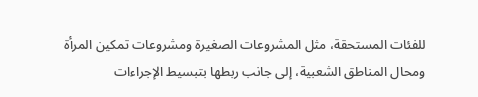للفئات المستحقة، مثل المشروعات الصغيرة ومشروعات تمكين المرأة ومحال المناطق الشعبية، إلى جانب ربطها بتبسيط الإجراءات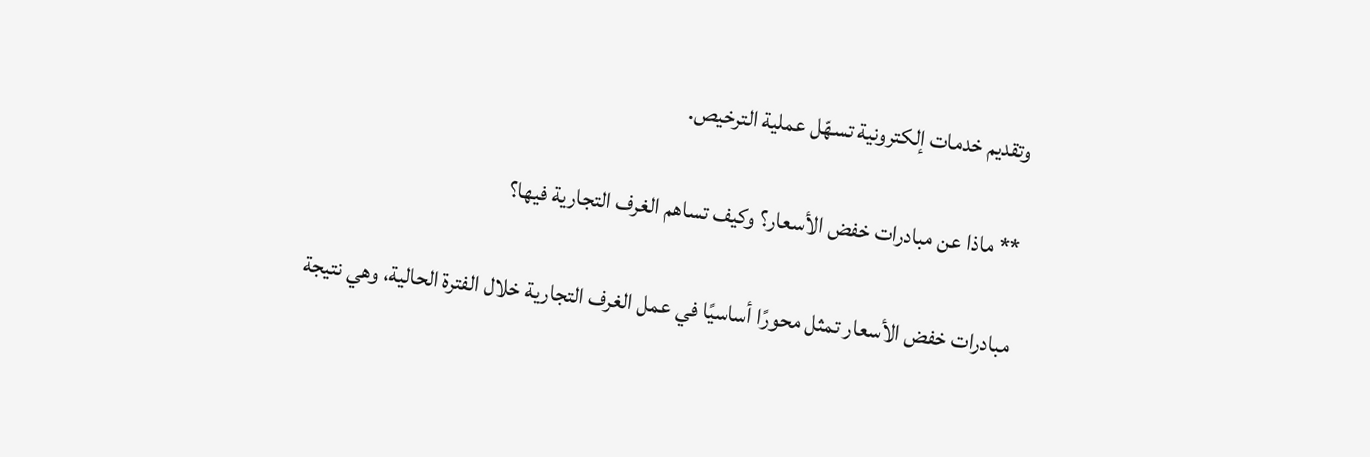وتقديم خدمات إلكترونية تسهّل عملية الترخيص.

** ماذا عن مبادرات خفض الأسعار؟ وكيف تساهم الغرف التجارية فيها؟

مبادرات خفض الأسعار تمثل محورًا أساسيًا في عمل الغرف التجارية خلال الفترة الحالية، وهي نتيجة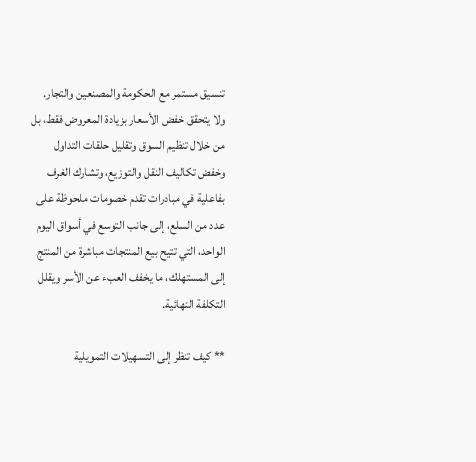تنسيق مستمر مع الحكومة والمصنعين والتجار. ولا يتحقق خفض الأسعار بزيادة المعروض فقط، بل من خلال تنظيم السوق وتقليل حلقات التداول وخفض تكاليف النقل والتوزيع، وتشارك الغرف بفاعلية في مبادرات تقدم خصومات ملحوظة على عدد من السلع، إلى جانب التوسع في أسواق اليوم الواحد، التي تتيح بيع المنتجات مباشرة من المنتج إلى المستهلك، ما يخفف العبء عن الأسر ويقلل التكلفة النهائية.

** كيف تنظر إلى التسهيلات التمويلية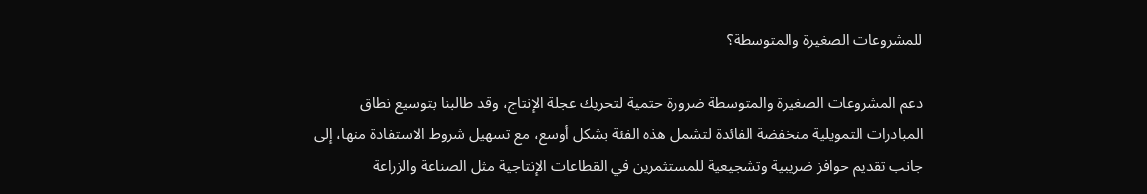للمشروعات الصغيرة والمتوسطة؟

دعم المشروعات الصغيرة والمتوسطة ضرورة حتمية لتحريك عجلة الإنتاج، وقد طالبنا بتوسيع نطاق المبادرات التمويلية منخفضة الفائدة لتشمل هذه الفئة بشكل أوسع، مع تسهيل شروط الاستفادة منها، إلى جانب تقديم حوافز ضريبية وتشجيعية للمستثمرين في القطاعات الإنتاجية مثل الصناعة والزراعة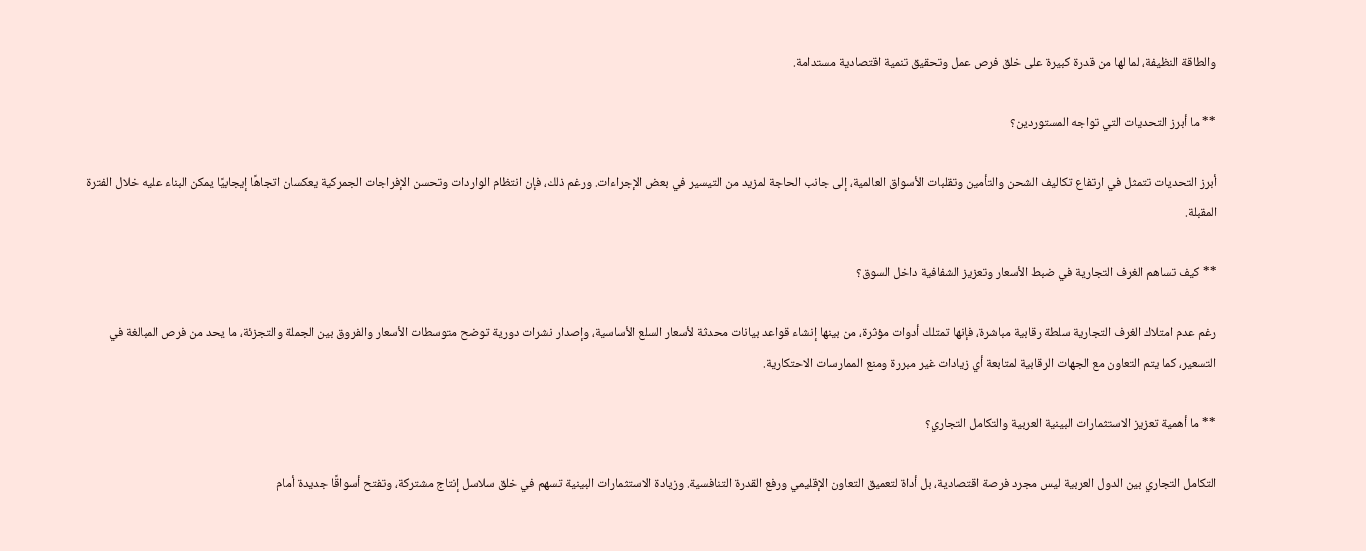والطاقة النظيفة، لما لها من قدرة كبيرة على خلق فرص عمل وتحقيق تنمية اقتصادية مستدامة.

** ما أبرز التحديات التي تواجه المستوردين؟

أبرز التحديات تتمثل في ارتفاع تكاليف الشحن والتأمين وتقلبات الأسواق العالمية، إلى جانب الحاجة لمزيد من التيسير في بعض الإجراءات. ورغم ذلك، فإن انتظام الواردات وتحسن الإفراجات الجمركية يعكسان اتجاهًا إيجابيًا يمكن البناء عليه خلال الفترة المقبلة.

** كيف تساهم الغرف التجارية في ضبط الأسعار وتعزيز الشفافية داخل السوق؟

رغم عدم امتلاك الغرف التجارية سلطة رقابية مباشرة، فإنها تمتلك أدوات مؤثرة، من بينها إنشاء قواعد بيانات محدثة لأسعار السلع الأساسية، وإصدار نشرات دورية توضح متوسطات الأسعار والفروق بين الجملة والتجزئة، ما يحد من فرص المبالغة في التسعير، كما يتم التعاون مع الجهات الرقابية لمتابعة أي زيادات غير مبررة ومنع الممارسات الاحتكارية.

** ما أهمية تعزيز الاستثمارات البينية العربية والتكامل التجاري؟

التكامل التجاري بين الدول العربية ليس مجرد فرصة اقتصادية، بل أداة لتعميق التعاون الإقليمي ورفع القدرة التنافسية. وزيادة الاستثمارات البينية تسهم في خلق سلاسل إنتاج مشتركة، وتفتح أسواقًا جديدة أمام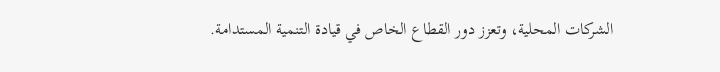الشركات المحلية، وتعزز دور القطاع الخاص في قيادة التنمية المستدامة.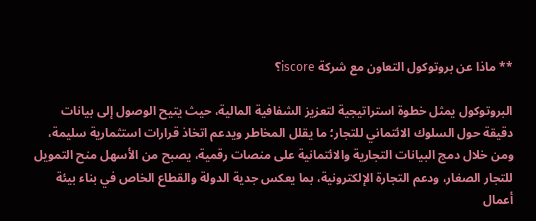** ماذا عن بروتوكول التعاون مع شركة iscore؟

البروتوكول يمثل خطوة استراتيجية لتعزيز الشفافية المالية، حيث يتيح الوصول إلى بيانات دقيقة حول السلوك الائتماني للتجار؛ ما يقلل المخاطر ويدعم اتخاذ قرارات استثمارية سليمة، ومن خلال دمج البيانات التجارية والائتمانية على منصات رقمية، يصبح من الأسهل منح التمويل للتجار الصغار، ودعم التجارة الإلكترونية، بما يعكس جدية الدولة والقطاع الخاص في بناء بيئة أعمال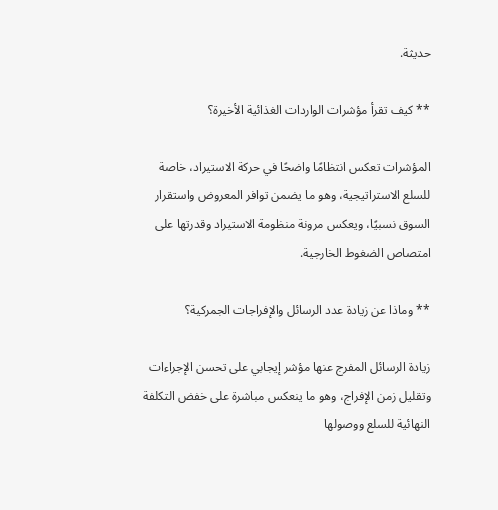حديثة.

** كيف تقرأ مؤشرات الواردات الغذائية الأخيرة؟

المؤشرات تعكس انتظامًا واضحًا في حركة الاستيراد، خاصة للسلع الاستراتيجية، وهو ما يضمن توافر المعروض واستقرار السوق نسبيًا، ويعكس مرونة منظومة الاستيراد وقدرتها على امتصاص الضغوط الخارجية.

** وماذا عن زيادة عدد الرسائل والإفراجات الجمركية؟

زيادة الرسائل المفرج عنها مؤشر إيجابي على تحسن الإجراءات وتقليل زمن الإفراج، وهو ما ينعكس مباشرة على خفض التكلفة النهائية للسلع ووصولها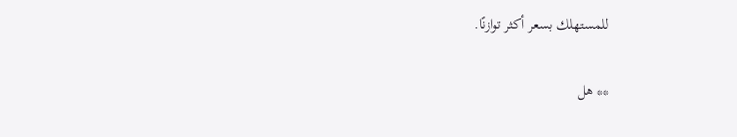للمستهلك بسعر أكثر توازنًا.

** هل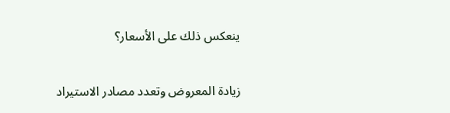ينعكس ذلك على الأسعار؟

زيادة المعروض وتعدد مصادر الاستيراد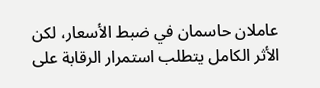عاملان حاسمان في ضبط الأسعار، لكن الأثر الكامل يتطلب استمرار الرقابة على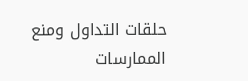حلقات التداول ومنع الممارسات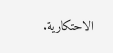الاحتكارية.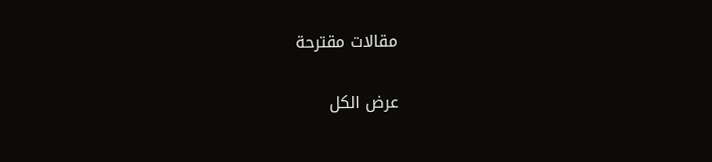مقالات مقترحة

عرض الكل